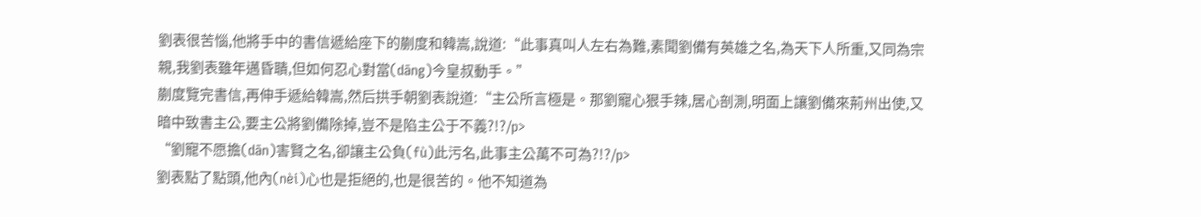劉表很苦惱,他將手中的書信遞給座下的蒯度和韓嵩,說道:“此事真叫人左右為難,素聞劉備有英雄之名,為天下人所重,又同為宗親,我劉表雖年邁昏聵,但如何忍心對當(dāng)今皇叔動手。”
蒯度覽完書信,再伸手遞給韓嵩,然后拱手朝劉表說道:“主公所言極是。那劉寵心狠手辣,居心剖測,明面上讓劉備來荊州出使,又暗中致書主公,要主公將劉備除掉,豈不是陷主公于不義?!?/p>
“劉寵不愿擔(dān)害賢之名,卻讓主公負(fù)此污名,此事主公萬不可為?!?/p>
劉表點了點頭,他內(nèi)心也是拒絕的,也是很苦的。他不知道為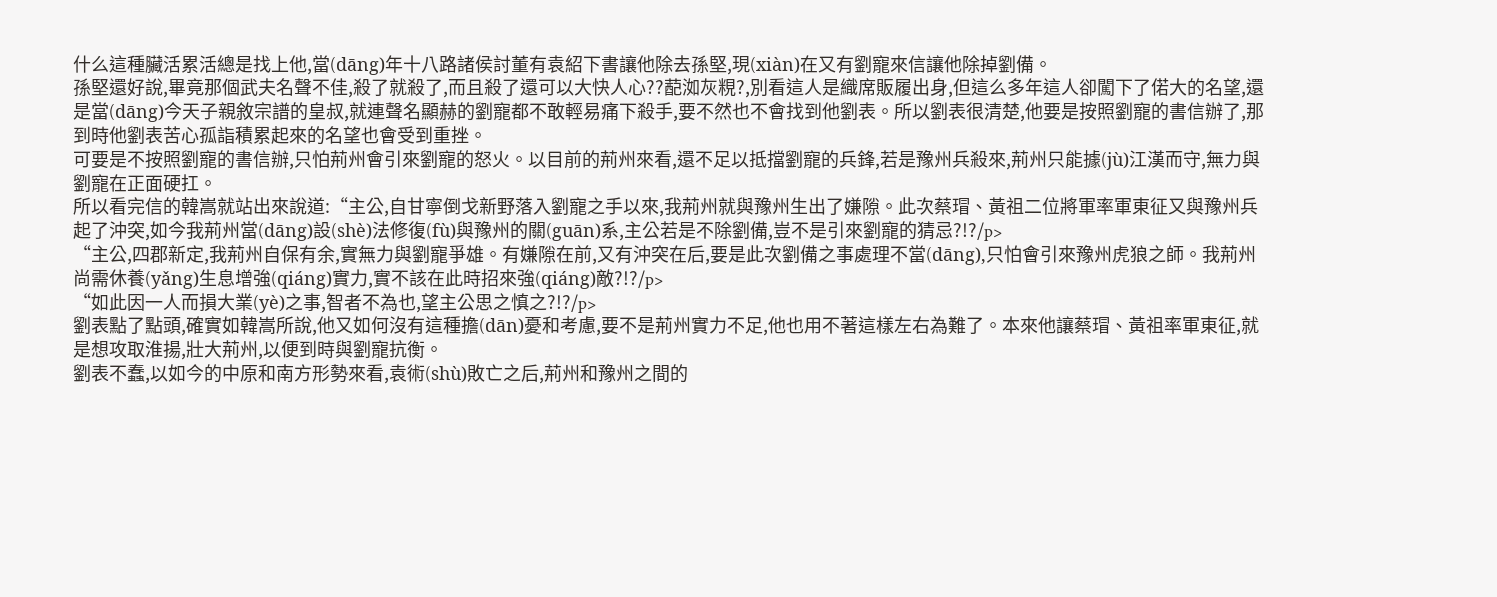什么這種臟活累活總是找上他,當(dāng)年十八路諸侯討董有袁紹下書讓他除去孫堅,現(xiàn)在又有劉寵來信讓他除掉劉備。
孫堅還好說,畢竟那個武夫名聲不佳,殺了就殺了,而且殺了還可以大快人心??蓜洳灰粯?,別看這人是織席販履出身,但這么多年這人卻闖下了偌大的名望,還是當(dāng)今天子親敘宗譜的皇叔,就連聲名顯赫的劉寵都不敢輕易痛下殺手,要不然也不會找到他劉表。所以劉表很清楚,他要是按照劉寵的書信辦了,那到時他劉表苦心孤詣積累起來的名望也會受到重挫。
可要是不按照劉寵的書信辦,只怕荊州會引來劉寵的怒火。以目前的荊州來看,還不足以抵擋劉寵的兵鋒,若是豫州兵殺來,荊州只能據(jù)江漢而守,無力與劉寵在正面硬扛。
所以看完信的韓嵩就站出來說道:“主公,自甘寧倒戈新野落入劉寵之手以來,我荊州就與豫州生出了嫌隙。此次蔡瑁、黃祖二位將軍率軍東征又與豫州兵起了沖突,如今我荊州當(dāng)設(shè)法修復(fù)與豫州的關(guān)系,主公若是不除劉備,豈不是引來劉寵的猜忌?!?/p>
“主公,四郡新定,我荊州自保有余,實無力與劉寵爭雄。有嫌隙在前,又有沖突在后,要是此次劉備之事處理不當(dāng),只怕會引來豫州虎狼之師。我荊州尚需休養(yǎng)生息增強(qiáng)實力,實不該在此時招來強(qiáng)敵?!?/p>
“如此因一人而損大業(yè)之事,智者不為也,望主公思之慎之?!?/p>
劉表點了點頭,確實如韓嵩所說,他又如何沒有這種擔(dān)憂和考慮,要不是荊州實力不足,他也用不著這樣左右為難了。本來他讓蔡瑁、黃祖率軍東征,就是想攻取淮揚,壯大荊州,以便到時與劉寵抗衡。
劉表不蠢,以如今的中原和南方形勢來看,袁術(shù)敗亡之后,荊州和豫州之間的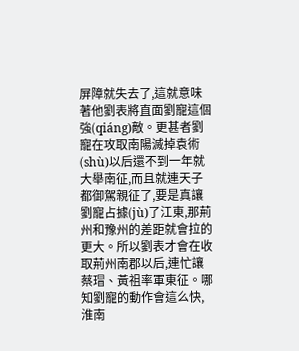屏障就失去了,這就意味著他劉表將直面劉寵這個強(qiáng)敵。更甚者劉寵在攻取南陽滅掉袁術(shù)以后還不到一年就大舉南征,而且就連天子都御駕親征了,要是真讓劉寵占據(jù)了江東,那荊州和豫州的差距就會拉的更大。所以劉表才會在收取荊州南郡以后,連忙讓蔡瑁、黃祖率軍東征。哪知劉寵的動作會這么快,淮南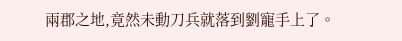兩郡之地,竟然未動刀兵就落到劉寵手上了。